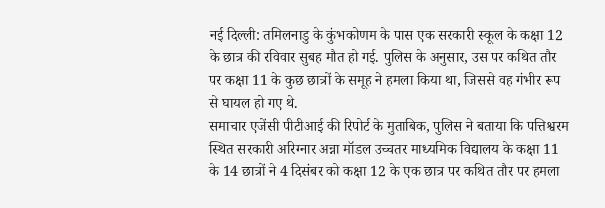नई दिल्ली: तमिलनाडु के कुंभकोणम के पास एक सरकारी स्कूल के कक्षा 12 के छात्र की रविवार सुबह मौत हो गई. पुलिस के अनुसार, उस पर कथित तौर पर कक्षा 11 के कुछ छात्रों के समूह ने हमला किया था, जिससे वह गंभीर रूप से घायल हो गए थे.
समाचार एजेंसी पीटीआई की रिपोर्ट के मुताबिक, पुलिस ने बताया कि पत्तिश्वरम स्थित सरकारी अरिग्नार अन्ना मॉडल उच्चतर माध्यमिक विद्यालय के कक्षा 11 के 14 छात्रों ने 4 दिसंबर को कक्षा 12 के एक छात्र पर कथित तौर पर हमला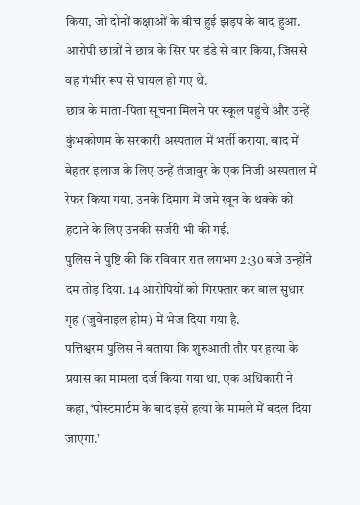किया, जो दोनों कक्षाओं के बीच हुई झड़प के बाद हुआ.
आरोपी छात्रों ने छात्र के सिर पर डंडे से वार किया, जिससे वह गंभीर रूप से घायल हो गए थे.
छात्र के माता-पिता सूचना मिलने पर स्कूल पहुंचे और उन्हें कुंभकोणम के सरकारी अस्पताल में भर्ती कराया. बाद में बेहतर इलाज के लिए उन्हें तंजावुर के एक निजी अस्पताल में रेफर किया गया. उनके दिमाग में जमे खून के थक्के को हटाने के लिए उनकी सर्जरी भी की गई.
पुलिस ने पुष्टि की कि रविवार रात लगभग 2:30 बजे उन्होंने दम तोड़ दिया. 14 आरोपियों को गिरफ्तार कर बाल सुधार गृह (जुवेनाइल होम) में भेज दिया गया है.
पत्तिश्वरम पुलिस ने बताया कि शुरुआती तौर पर हत्या के प्रयास का मामला दर्ज किया गया था. एक अधिकारी ने कहा, ‘पोस्टमार्टम के बाद इसे हत्या के मामले में बदल दिया जाएगा.’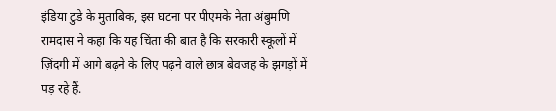इंडिया टुडे के मुताबिक, इस घटना पर पीएमके नेता अंबुमणि रामदास ने कहा कि यह चिंता की बात है कि सरकारी स्कूलों में ज़िंदगी में आगे बढ़ने के लिए पढ़ने वाले छात्र बेवजह के झगड़ों में पड़ रहे हैं.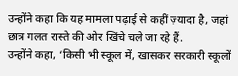उन्होंने कहा कि यह मामला पढ़ाई से कहीं ज़्यादा है, जहां छात्र गलत रास्ते की ओर खिंचे चले जा रहे हैं.
उन्होंने कहा, ‘किसी भी स्कूल में, खासकर सरकारी स्कूलों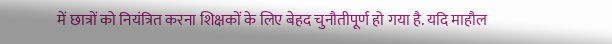में छात्रों को नियंत्रित करना शिक्षकों के लिए बेहद चुनौतीपूर्ण हो गया है. यदि माहौल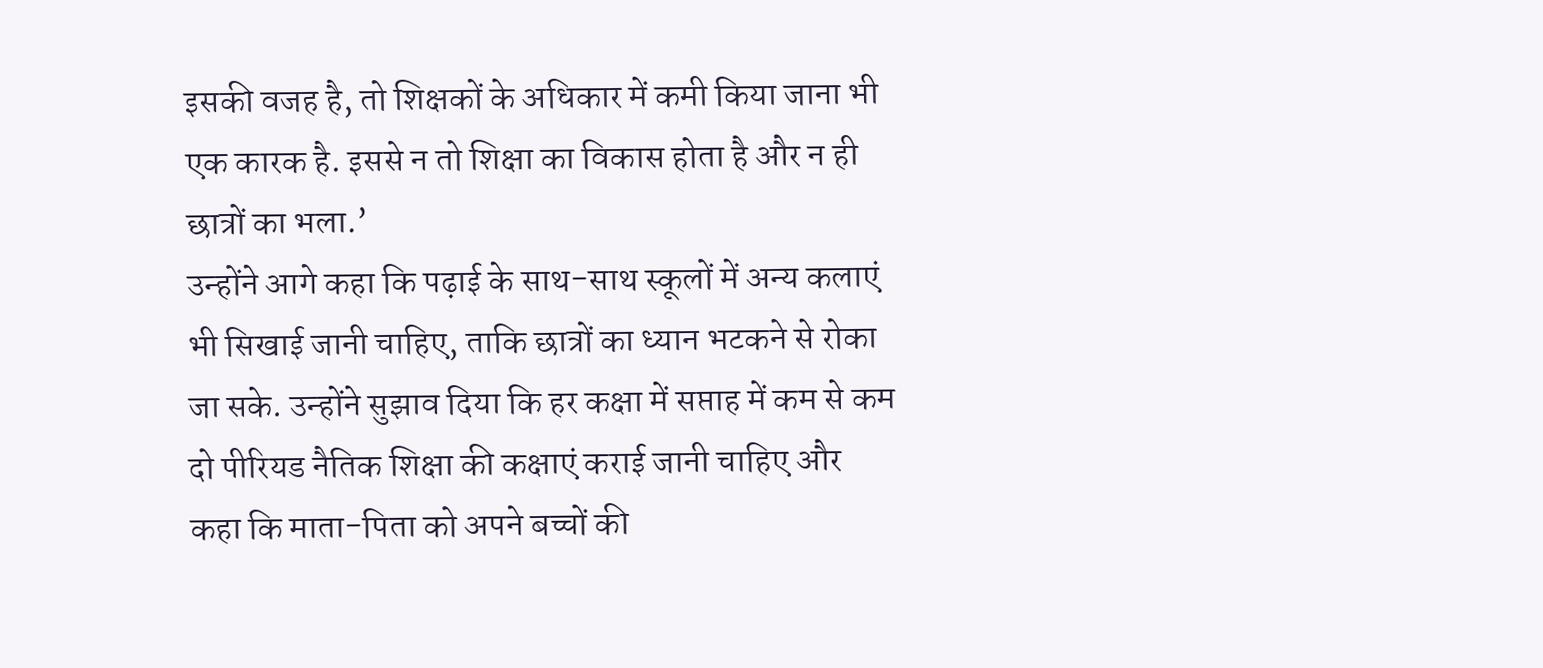इसकी वजह है, तो शिक्षकों के अधिकार में कमी किया जाना भी एक कारक है. इससे न तो शिक्षा का विकास होता है और न ही छात्रों का भला.’
उन्होंने आगे कहा कि पढ़ाई के साथ-साथ स्कूलों में अन्य कलाएं भी सिखाई जानी चाहिए, ताकि छात्रों का ध्यान भटकने से रोका जा सके. उन्होंने सुझाव दिया कि हर कक्षा में सप्ताह में कम से कम दो पीरियड नैतिक शिक्षा की कक्षाएं कराई जानी चाहिए और कहा कि माता-पिता को अपने बच्चों की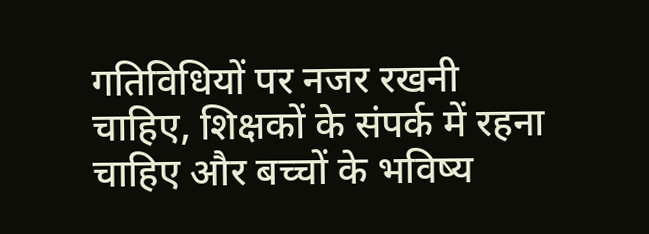गतिविधियों पर नजर रखनी चाहिए, शिक्षकों के संपर्क में रहना चाहिए और बच्चों के भविष्य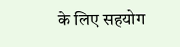के लिए सहयोग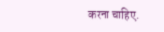करना चाहिए.